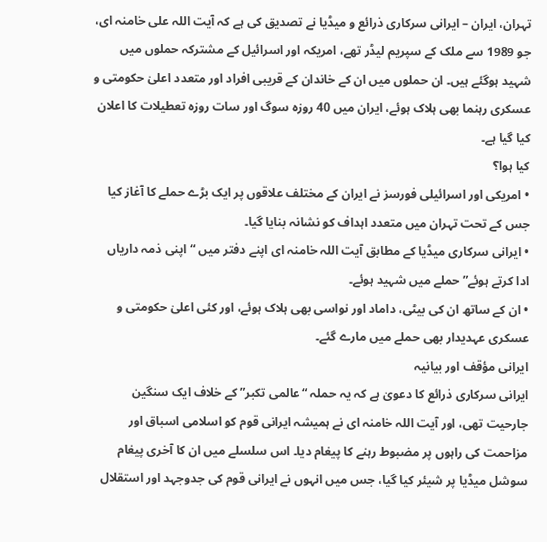تہران، ایران – ایرانی سرکاری ذرائع و میڈیا نے تصدیق کی ہے کہ آیت اللہ علی خامنہ ای، جو 1989 سے ملک کے سپریم لیڈر تھے، امریکہ اور اسرائیل کے مشترکہ حملوں میں شہید ہوگئے ہیں۔ ان حملوں میں ان کے خاندان کے قریبی افراد اور متعدد اعلیٰ حکومتی و عسکری رہنما بھی ہلاک ہوئے، ایران میں 40 روزہ سوگ اور سات روزہ تعطیلات کا اعلان کیا گیا ہے۔
کیا ہوا؟
• امریکی اور اسرائیلی فورسز نے ایران کے مختلف علاقوں پر ایک بڑے حملے کا آغاز کیا جس کے تحت تہران میں متعدد اہداف کو نشانہ بنایا گیا۔
• ایرانی سرکاری میڈیا کے مطابق آیت اللہ خامنہ ای اپنے دفتر میں “اپنی ذمہ داریاں ادا کرتے ہوئے” حملے میں شہید ہوئے۔
• ان کے ساتھ ان کی بیٹی، داماد اور نواسی بھی ہلاک ہوئے، اور کئی اعلیٰ حکومتی و عسکری عہدیدار بھی حملے میں مارے گئے۔
ایرانی مؤقف اور بیانیہ
ایرانی سرکاری ذرائع کا دعویٰ ہے کہ یہ حملہ “عالمی تکبر” کے خلاف ایک سنگین جارحیت تھی، اور آیت اللہ خامنہ ای نے ہمیشہ ایرانی قوم کو اسلامی اسباق اور مزاحمت کی راہوں پر مضبوط رہنے کا پیغام دیا۔ اس سلسلے میں ان کا آخری پیغام سوشل میڈیا پر شیئر کیا گیا، جس میں انہوں نے ایرانی قوم کی جدوجہد اور استقلال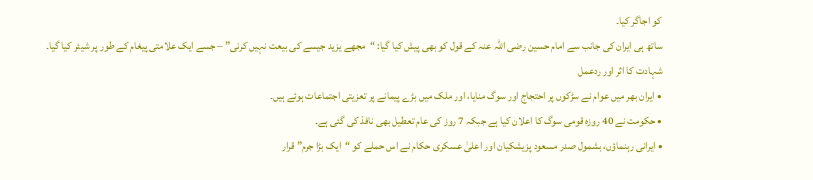کو اجاگر کیا۔
ساتھ ہی ایران کی جانب سے امام حسین رضی اللہ عنہ کے قول کو بھی پیش کیا گیا: “مجھے یزید جیسے کی بیعت نہیں کرنی” – جسے ایک علامتی پیغام کے طور پر شیئر کیا گیا۔
شہادت کا اثر اور ردعمل
• ایران بھر میں عوام نے سڑکوں پر احتجاج اور سوگ منایا، اور ملک میں بڑے پیمانے پر تعزیتی اجتماعات ہوئے ہیں۔
• حکومت نے 40 روزہ قومی سوگ کا اعلان کیا ہے جبکہ 7 روز کی عام تعطیل بھی نافذ کی گئی ہے۔
• ایرانی رہنماؤں، بشمول صدر مسعود پزیشکیان اور اعلیٰ عسکری حکام نے اس حملے کو “ایک بڑا جرم” قرار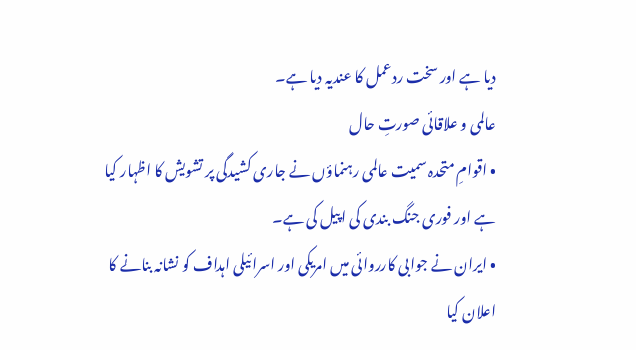دیا ہے اور سخت ردعمل کا عندیہ دیا ہے۔
عالمی و علاقائی صورتِ حال
• اقوامِ متحدہ سمیت عالمی رہنماؤں نے جاری کشیدگی پر تشویش کا اظہار کیا ہے اور فوری جنگ بندی کی اپیل کی ہے۔
• ایران نے جوابی کارروائی میں امریکی اور اسرائیلی اہداف کو نشانہ بنانے کا اعلان کیا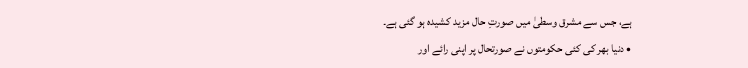ہے، جس سے مشرق وسطیٰ میں صورتِ حال مزید کشیدہ ہو گئی ہے۔
• دنیا بھر کی کئی حکومتوں نے صورتحال پر اپنی رائے اور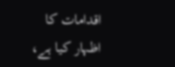اقدامات کا اظہار کیا ہے،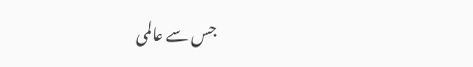جس سے عالمی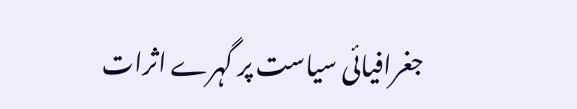جغرافیائی سیاست پر گہرے اثرات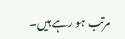مرتب ہو رہے ہیں۔